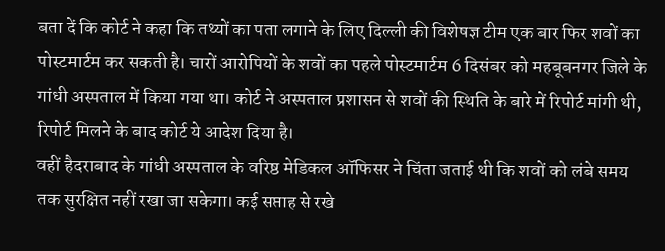बता दें कि कोर्ट ने कहा कि तथ्यों का पता लगाने के लिए दिल्ली की विशेषज्ञ टीम एक बार फिर शवों का पोस्टमार्टम कर सकती है। चारों आरोपियों के शवों का पहले पोस्टमार्टम 6 दिसंबर को महबूबनगर जिले के गांधी अस्पताल में किया गया था। कोर्ट ने अस्पताल प्रशासन से शवों की स्थिति के बारे में रिपोर्ट मांगी थी, रिपोर्ट मिलने के बाद कोर्ट ये आदेश दिया है।
वहीं हैदराबाद के गांधी अस्पताल के वरिष्ठ मेडिकल ऑफिसर ने चिंता जताई थी कि शवों को लंबे समय तक सुरक्षित नहीं रखा जा सकेगा। कई सप्ताह से रखे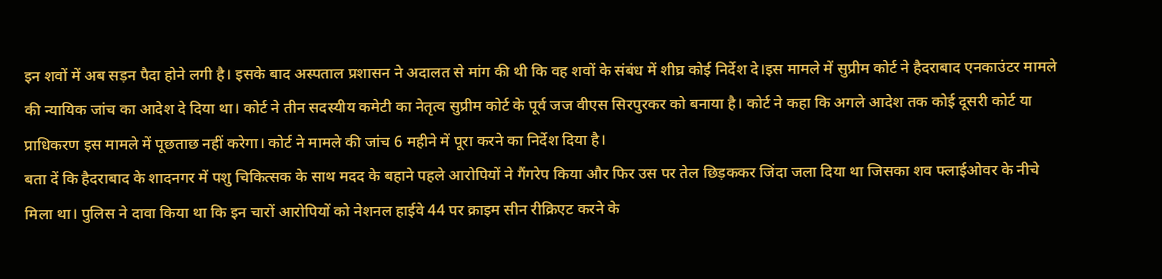इन शवों में अब सड़न पैदा होने लगी है। इसके बाद अस्पताल प्रशासन ने अदालत से मांग की थी कि वह शवों के संबंध में शीघ्र कोई निर्देश दे।इस मामले में सुप्रीम कोर्ट ने हैदराबाद एनकाउंटर मामले की न्यायिक जांच का आदेश दे दिया था। कोर्ट ने तीन सदस्यीय कमेटी का नेतृत्व सुप्रीम कोर्ट के पूर्व जज वीएस सिरपुरकर को बनाया है। कोर्ट ने कहा कि अगले आदेश तक कोई दूसरी कोर्ट या प्राधिकरण इस मामले में पूछताछ नहीं करेगा। कोर्ट ने मामले की जांच 6 महीने में पूरा करने का निर्देश दिया है।
बता दें कि हैदराबाद के शादनगर में पशु चिकित्सक के साथ मदद के बहाने पहले आरोपियों ने गैंगरेप किया और फिर उस पर तेल छिड़ककर जिंदा जला दिया था जिसका शव फ्लाईओवर के नीचे मिला था। पुलिस ने दावा किया था कि इन चारों आरोपियों को नेशनल हाईवे 44 पर क्राइम सीन रीक्रिएट करने के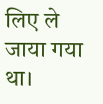लिए ले जाया गया था।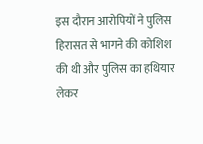इस दौरान आरोपियों ने पुलिस हिरासत से भागने की कोशिश की थी और पुलिस का हथियार लेकर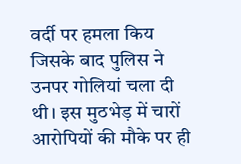वर्दी पर हमला किय जिसके बाद पुलिस ने उनपर गोलियां चला दी थी। इस मुठभेड़ में चारों आरोपियों की मौके पर ही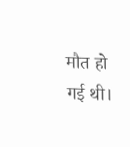मौत हो गई थी।